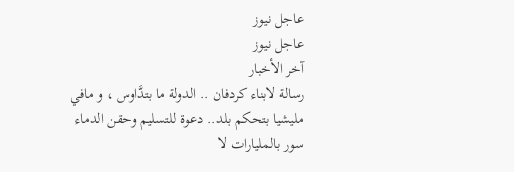عاجل نيوز
عاجل نيوز
آخر الأخبار
رسالة لابناء كردفان .. الدولة ما بتدَّاوس ، و مافي مليشيا بتحكم بلد.. دعوة للتسليم وحقن الدماء سور بالمليارات لا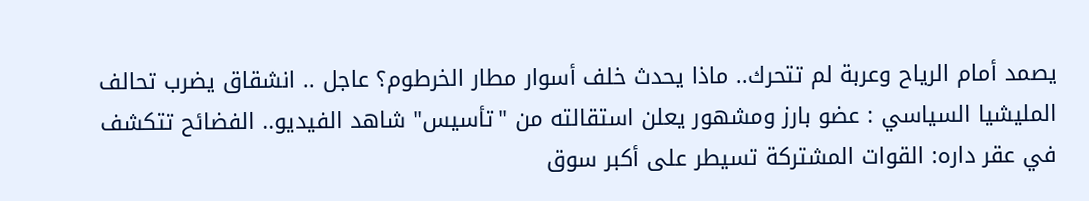يصمد أمام الرياح وعربة لم تتحرك.. ماذا يحدث خلف أسوار مطار الخرطوم؟ عاجل .. انشقاق يضرب تحالف المليشيا السياسي : عضو بارز ومشهور يعلن استقالته من "تأسيس" شاهد الفيديو.. الفضائح تتكشف في عقر داره: القوات المشتركة تسيطر على أكبر سوق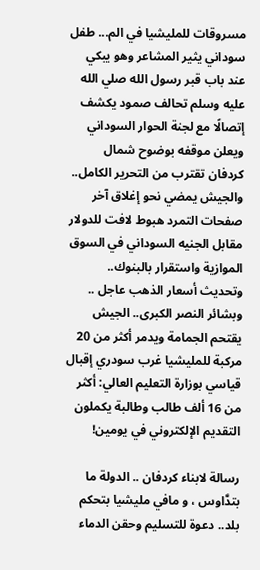مسروقات للمليشيا في الم... طفل سوداني يثير المشاعر وهو يبكي عند باب قبر رسول الله صلي الله عليه وسلم تحالف صمود يكشف إتصالًا مع لجنة الحوار السوداني ويعلن موقفه بوضوح شمال كردفان تقترب من التحرير الكامل.. والجيش يمضي نحو إغلاق آخر صفحات التمرد هبوط لافت للدولار مقابل الجنيه السوداني في السوق الموازية واستقرار بالبنوك.. وتحديث أسعار الذهب عاجل .. وبشائر النصر الكبرى.. الجيش يقتحم الجمامة ويدمر أكثر من 20 مركبة للمليشيا غرب سودري إقبال قياسي بوزارة التعليم العالي: أكثر من 16 ألف طالب وطالبة يكملون التقديم الإلكتروني في يومين!

رسالة لابناء كردفان .. الدولة ما بتدَّاوس ، و مافي مليشيا بتحكم بلد.. دعوة للتسليم وحقن الدماء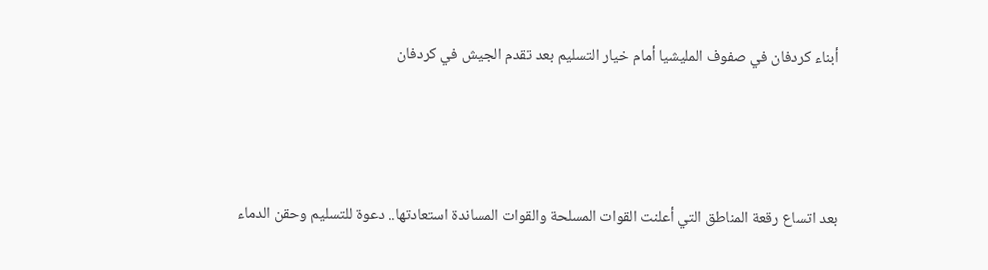أبناء كردفان في صفوف المليشيا أمام خيار التسليم بعد تقدم الجيش في كردفان



بعد اتساع رقعة المناطق التي أعلنت القوات المسلحة والقوات المساندة استعادتها.. دعوة للتسليم وحقن الدماء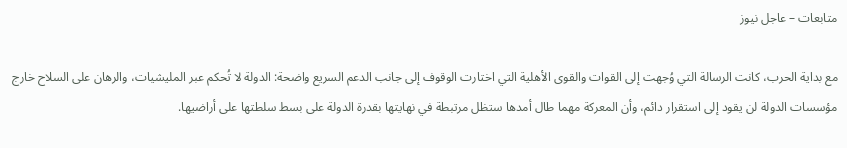متابعات – عاجل نيوز

مع بداية الحرب، كانت الرسالة التي وُجهت إلى القوات والقوى الأهلية التي اختارت الوقوف إلى جانب الدعم السريع واضحة: الدولة لا تُحكم عبر المليشيات، والرهان على السلاح خارج مؤسسات الدولة لن يقود إلى استقرار دائم، وأن المعركة مهما طال أمدها ستظل مرتبطة في نهايتها بقدرة الدولة على بسط سلطتها على أراضيها.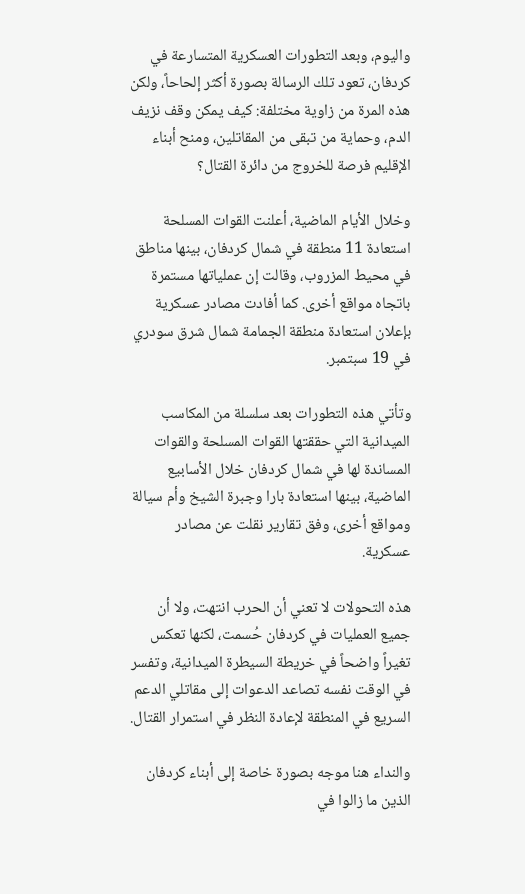واليوم، وبعد التطورات العسكرية المتسارعة في كردفان، تعود تلك الرسالة بصورة أكثر إلحاحاً، ولكن هذه المرة من زاوية مختلفة: كيف يمكن وقف نزيف الدم، وحماية من تبقى من المقاتلين، ومنح أبناء الإقليم فرصة للخروج من دائرة القتال؟

وخلال الأيام الماضية، أعلنت القوات المسلحة استعادة 11 منطقة في شمال كردفان، بينها مناطق في محيط المزروب، وقالت إن عملياتها مستمرة باتجاه مواقع أخرى. كما أفادت مصادر عسكرية بإعلان استعادة منطقة الجمامة شمال شرق سودري في 19 سبتمبر.

وتأتي هذه التطورات بعد سلسلة من المكاسب الميدانية التي حققتها القوات المسلحة والقوات المساندة لها في شمال كردفان خلال الأسابيع الماضية، بينها استعادة بارا وجبرة الشيخ وأم سيالة ومواقع أخرى، وفق تقارير نقلت عن مصادر عسكرية.

هذه التحولات لا تعني أن الحرب انتهت، ولا أن جميع العمليات في كردفان حُسمت، لكنها تعكس تغيراً واضحاً في خريطة السيطرة الميدانية، وتفسر في الوقت نفسه تصاعد الدعوات إلى مقاتلي الدعم السريع في المنطقة لإعادة النظر في استمرار القتال.

والنداء هنا موجه بصورة خاصة إلى أبناء كردفان الذين ما زالوا في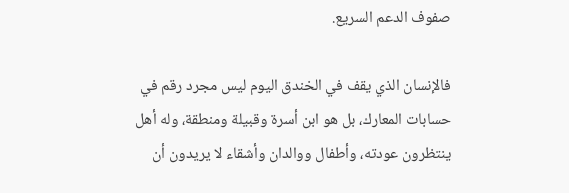صفوف الدعم السريع.

فالإنسان الذي يقف في الخندق اليوم ليس مجرد رقم في حسابات المعارك، بل هو ابن أسرة وقبيلة ومنطقة، وله أهل ينتظرون عودته، وأطفال ووالدان وأشقاء لا يريدون أن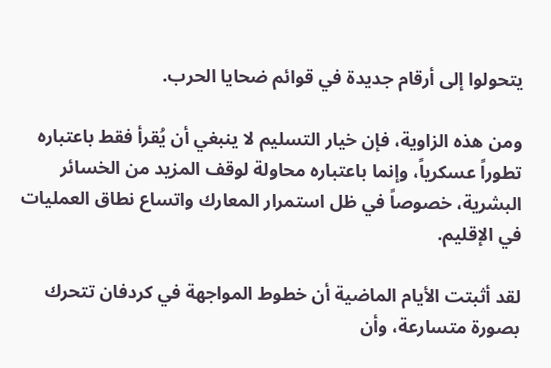يتحولوا إلى أرقام جديدة في قوائم ضحايا الحرب.

ومن هذه الزاوية، فإن خيار التسليم لا ينبغي أن يُقرأ فقط باعتباره تطوراً عسكرياً، وإنما باعتباره محاولة لوقف المزيد من الخسائر البشرية، خصوصاً في ظل استمرار المعارك واتساع نطاق العمليات في الإقليم.

لقد أثبتت الأيام الماضية أن خطوط المواجهة في كردفان تتحرك بصورة متسارعة، وأن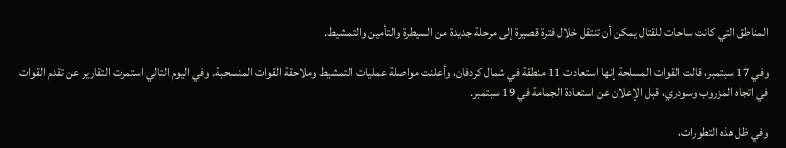المناطق التي كانت ساحات للقتال يمكن أن تنتقل خلال فترة قصيرة إلى مرحلة جديدة من السيطرة والتأمين والتمشيط.

وفي 17 سبتمبر، قالت القوات المسلحة إنها استعادت 11 منطقة في شمال كردفان، وأعلنت مواصلة عمليات التمشيط وملاحقة القوات المنسحبة. وفي اليوم التالي استمرت التقارير عن تقدم القوات في اتجاه المزروب وسودري، قبل الإعلان عن استعادة الجمامة في 19 سبتمبر.

وفي ظل هذه التطورات،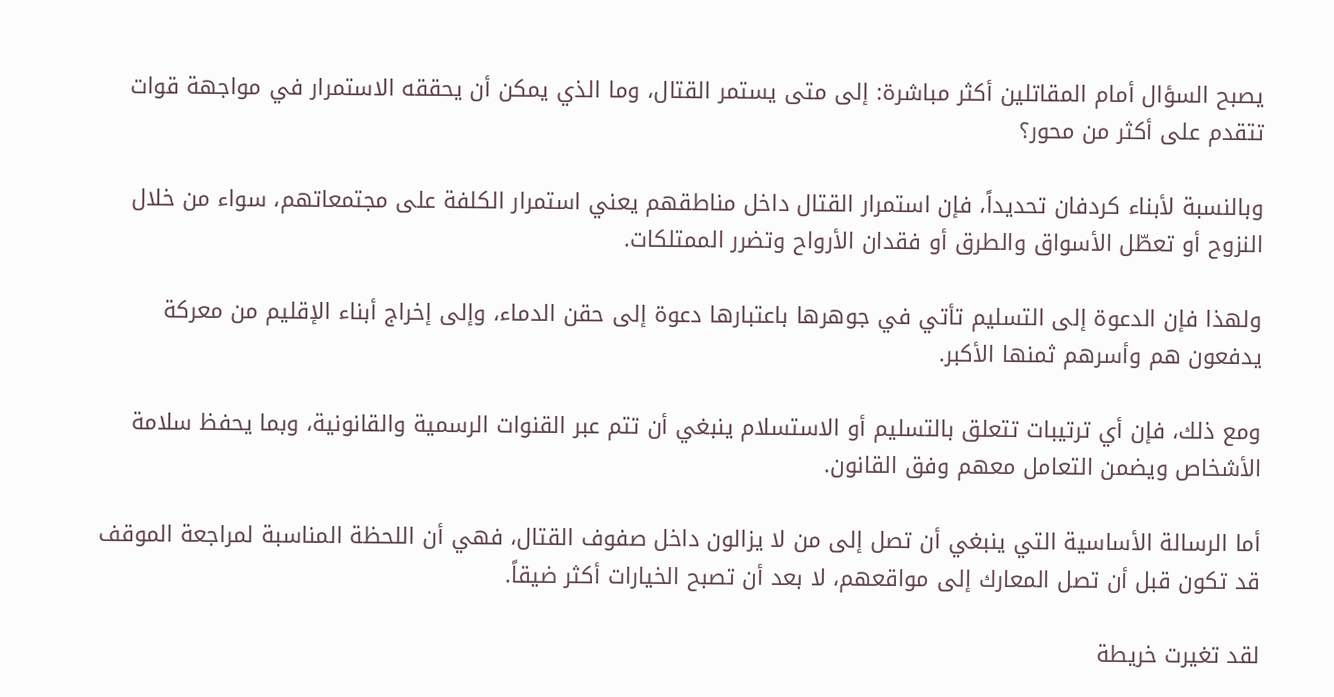يصبح السؤال أمام المقاتلين أكثر مباشرة: إلى متى يستمر القتال، وما الذي يمكن أن يحققه الاستمرار في مواجهة قوات تتقدم على أكثر من محور؟

وبالنسبة لأبناء كردفان تحديداً، فإن استمرار القتال داخل مناطقهم يعني استمرار الكلفة على مجتمعاتهم، سواء من خلال النزوح أو تعطّل الأسواق والطرق أو فقدان الأرواح وتضرر الممتلكات.

ولهذا فإن الدعوة إلى التسليم تأتي في جوهرها باعتبارها دعوة إلى حقن الدماء، وإلى إخراج أبناء الإقليم من معركة يدفعون هم وأسرهم ثمنها الأكبر.

ومع ذلك، فإن أي ترتيبات تتعلق بالتسليم أو الاستسلام ينبغي أن تتم عبر القنوات الرسمية والقانونية، وبما يحفظ سلامة الأشخاص ويضمن التعامل معهم وفق القانون.

أما الرسالة الأساسية التي ينبغي أن تصل إلى من لا يزالون داخل صفوف القتال، فهي أن اللحظة المناسبة لمراجعة الموقف قد تكون قبل أن تصل المعارك إلى مواقعهم، لا بعد أن تصبح الخيارات أكثر ضيقاً.

لقد تغيرت خريطة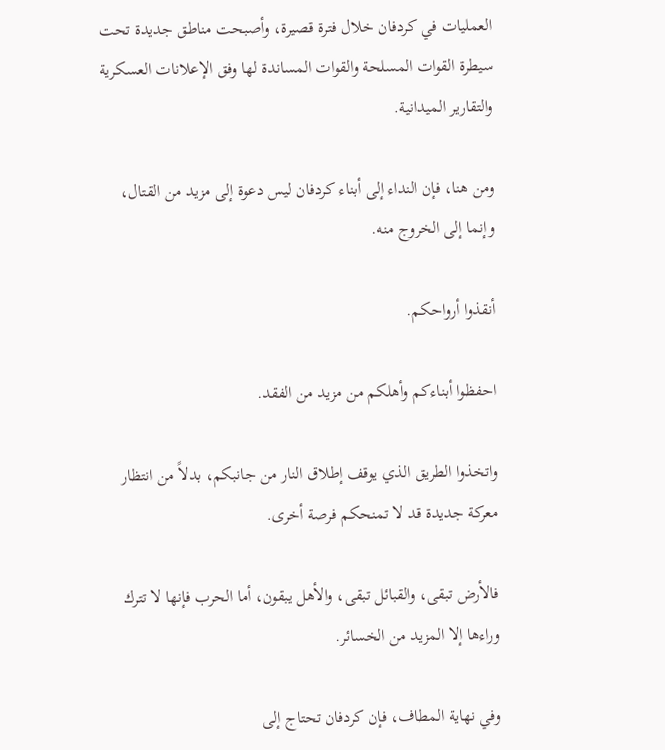العمليات في كردفان خلال فترة قصيرة، وأصبحت مناطق جديدة تحت سيطرة القوات المسلحة والقوات المساندة لها وفق الإعلانات العسكرية والتقارير الميدانية.

ومن هنا، فإن النداء إلى أبناء كردفان ليس دعوة إلى مزيد من القتال، وإنما إلى الخروج منه.

أنقذوا أرواحكم.

احفظوا أبناءكم وأهلكم من مزيد من الفقد.

واتخذوا الطريق الذي يوقف إطلاق النار من جانبكم، بدلاً من انتظار معركة جديدة قد لا تمنحكم فرصة أخرى.

فالأرض تبقى، والقبائل تبقى، والأهل يبقون، أما الحرب فإنها لا تترك وراءها إلا المزيد من الخسائر.

وفي نهاية المطاف، فإن كردفان تحتاج إلى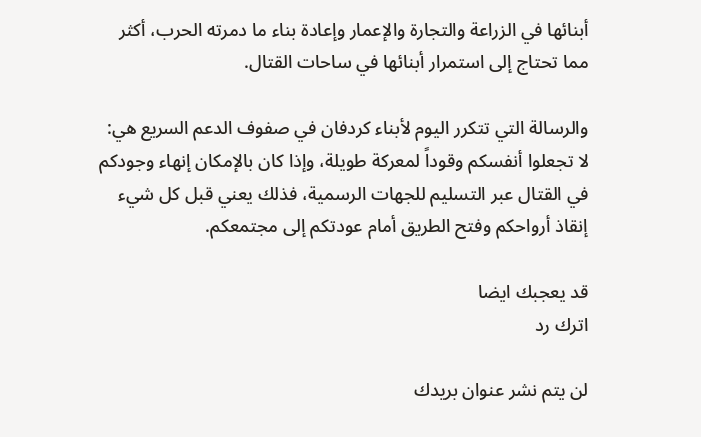أبنائها في الزراعة والتجارة والإعمار وإعادة بناء ما دمرته الحرب، أكثر مما تحتاج إلى استمرار أبنائها في ساحات القتال.

والرسالة التي تتكرر اليوم لأبناء كردفان في صفوف الدعم السريع هي: لا تجعلوا أنفسكم وقوداً لمعركة طويلة، وإذا كان بالإمكان إنهاء وجودكم في القتال عبر التسليم للجهات الرسمية، فذلك يعني قبل كل شيء إنقاذ أرواحكم وفتح الطريق أمام عودتكم إلى مجتمعكم.

قد يعجبك ايضا
اترك رد

لن يتم نشر عنوان بريدك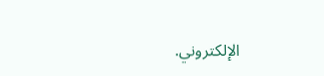الإلكتروني.